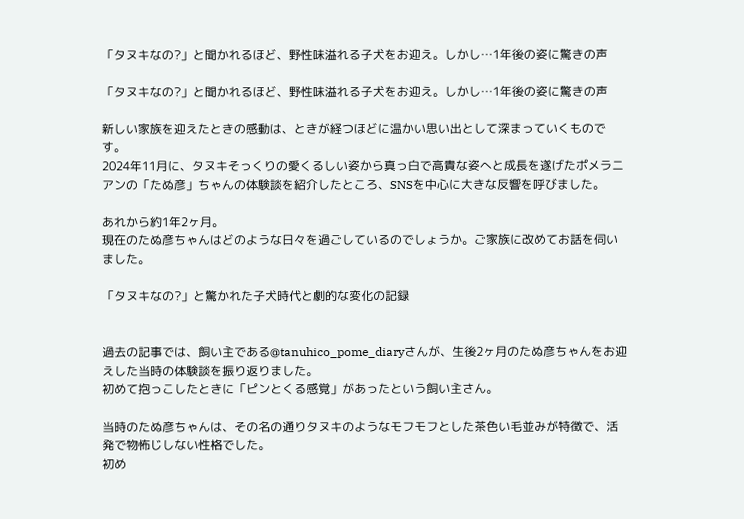「タヌキなの?」と聞かれるほど、野性味溢れる子犬をお迎え。しかし…1年後の姿に驚きの声

「タヌキなの?」と聞かれるほど、野性味溢れる子犬をお迎え。しかし…1年後の姿に驚きの声

新しい家族を迎えたときの感動は、ときが経つほどに温かい思い出として深まっていくものです。
2024年11月に、タヌキそっくりの愛くるしい姿から真っ白で高貴な姿へと成長を遂げたポメラニアンの「たぬ彦」ちゃんの体験談を紹介したところ、SNSを中心に大きな反響を呼びました。

あれから約1年2ヶ月。
現在のたぬ彦ちゃんはどのような日々を過ごしているのでしょうか。ご家族に改めてお話を伺いました。

「タヌキなの?」と驚かれた子犬時代と劇的な変化の記録


過去の記事では、飼い主である@tanuhico_pome_diaryさんが、生後2ヶ月のたぬ彦ちゃんをお迎えした当時の体験談を振り返りました。
初めて抱っこしたときに「ピンとくる感覚」があったという飼い主さん。

当時のたぬ彦ちゃんは、その名の通りタヌキのようなモフモフとした茶色い毛並みが特徴で、活発で物怖じしない性格でした。
初め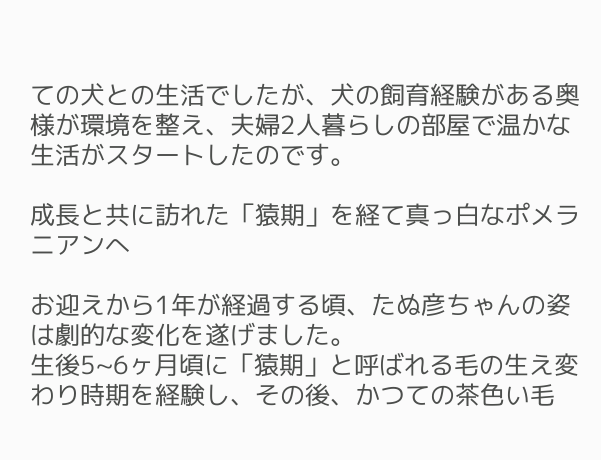ての犬との生活でしたが、犬の飼育経験がある奥様が環境を整え、夫婦2人暮らしの部屋で温かな生活がスタートしたのです。

成長と共に訪れた「猿期」を経て真っ白なポメラニアンへ

お迎えから1年が経過する頃、たぬ彦ちゃんの姿は劇的な変化を遂げました。
生後5~6ヶ月頃に「猿期」と呼ばれる毛の生え変わり時期を経験し、その後、かつての茶色い毛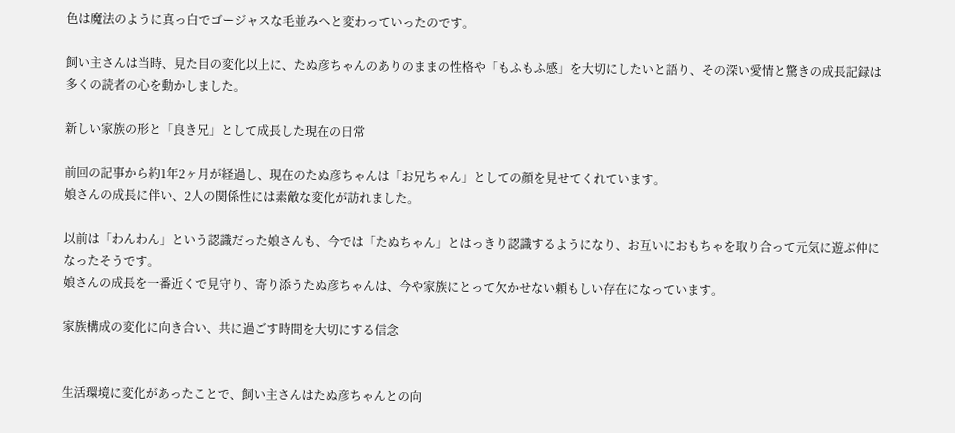色は魔法のように真っ白でゴージャスな毛並みへと変わっていったのです。

飼い主さんは当時、見た目の変化以上に、たぬ彦ちゃんのありのままの性格や「もふもふ感」を大切にしたいと語り、その深い愛情と驚きの成長記録は多くの読者の心を動かしました。

新しい家族の形と「良き兄」として成長した現在の日常

前回の記事から約1年2ヶ月が経過し、現在のたぬ彦ちゃんは「お兄ちゃん」としての顔を見せてくれています。
娘さんの成長に伴い、2人の関係性には素敵な変化が訪れました。

以前は「わんわん」という認識だった娘さんも、今では「たぬちゃん」とはっきり認識するようになり、お互いにおもちゃを取り合って元気に遊ぶ仲になったそうです。
娘さんの成長を一番近くで見守り、寄り添うたぬ彦ちゃんは、今や家族にとって欠かせない頼もしい存在になっています。

家族構成の変化に向き合い、共に過ごす時間を大切にする信念


生活環境に変化があったことで、飼い主さんはたぬ彦ちゃんとの向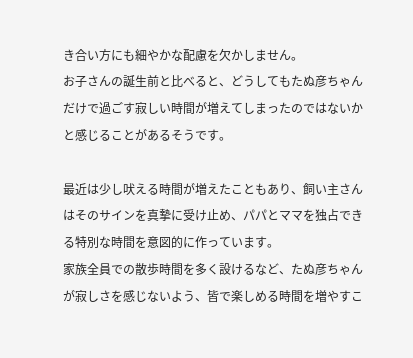き合い方にも細やかな配慮を欠かしません。
お子さんの誕生前と比べると、どうしてもたぬ彦ちゃんだけで過ごす寂しい時間が増えてしまったのではないかと感じることがあるそうです。

最近は少し吠える時間が増えたこともあり、飼い主さんはそのサインを真摯に受け止め、パパとママを独占できる特別な時間を意図的に作っています。
家族全員での散歩時間を多く設けるなど、たぬ彦ちゃんが寂しさを感じないよう、皆で楽しめる時間を増やすこ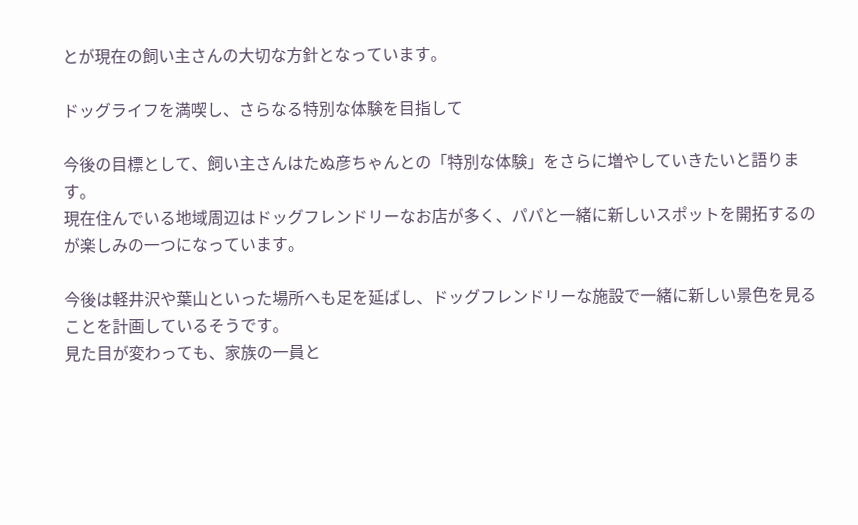とが現在の飼い主さんの大切な方針となっています。

ドッグライフを満喫し、さらなる特別な体験を目指して

今後の目標として、飼い主さんはたぬ彦ちゃんとの「特別な体験」をさらに増やしていきたいと語ります。
現在住んでいる地域周辺はドッグフレンドリーなお店が多く、パパと一緒に新しいスポットを開拓するのが楽しみの一つになっています。

今後は軽井沢や葉山といった場所へも足を延ばし、ドッグフレンドリーな施設で一緒に新しい景色を見ることを計画しているそうです。
見た目が変わっても、家族の一員と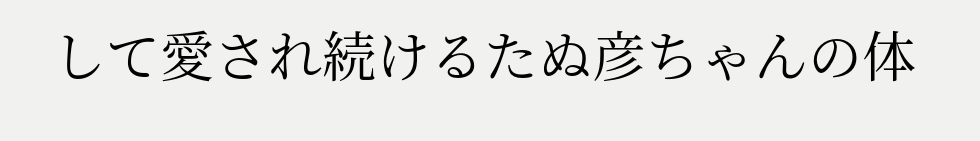して愛され続けるたぬ彦ちゃんの体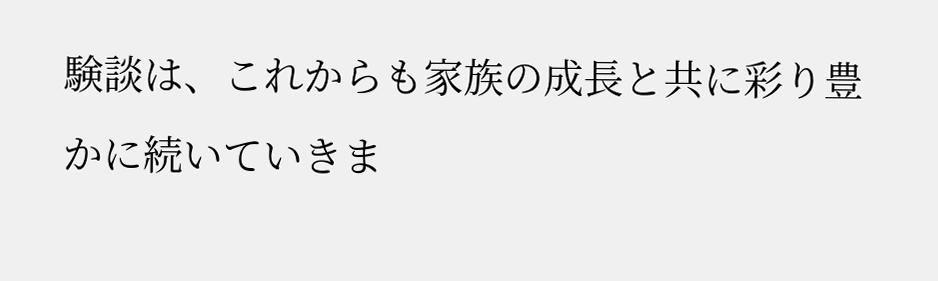験談は、これからも家族の成長と共に彩り豊かに続いていきま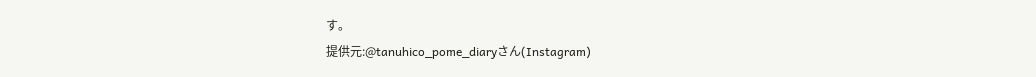す。
提供元:@tanuhico_pome_diaryさん(Instagram)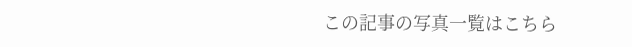この記事の写真一覧はこちら